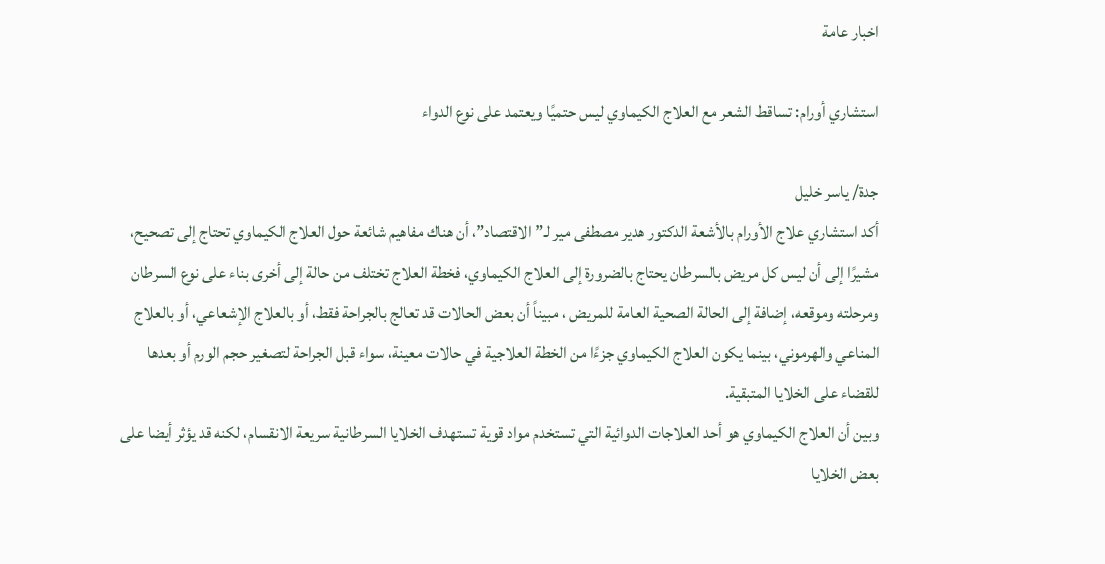اخبار عامة

استشاري أورام: تساقط الشعر مع العلاج الكيماوي ليس حتميًا ويعتمد على نوع الدواء

جدة/ ياسر خليل
أكد استشاري علاج الأورام بالأشعة الدكتور هدير مصطفى مير لـ”الاقتصاد”، أن هناك مفاهيم شائعة حول العلاج الكيماوي تحتاج إلى تصحيح، مشيرًا إلى أن ليس كل مريض بالسرطان يحتاج بالضرورة إلى العلاج الكيماوي، فخطة العلاج تختلف من حالة إلى أخرى بناء على نوع السرطان ومرحلته وموقعه، إضافة إلى الحالة الصحية العامة للمريض ، مبيناً أن بعض الحالات قد تعالج بالجراحة فقط، أو بالعلاج الإشعاعي، أو بالعلاج المناعي والهرموني، بينما يكون العلاج الكيماوي جزءًا من الخطة العلاجية في حالات معينة، سواء قبل الجراحة لتصغير حجم الورم أو بعدها للقضاء على الخلايا المتبقية.
وبين أن العلاج الكيماوي هو أحد العلاجات الدوائية التي تستخدم مواد قوية تستهدف الخلايا السرطانية سريعة الانقسام، لكنه قد يؤثر أيضا على بعض الخلايا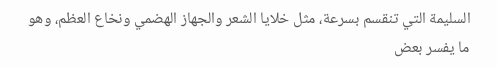السليمة التي تنقسم بسرعة، مثل خلايا الشعر والجهاز الهضمي ونخاع العظم، وهو ما يفسر بعض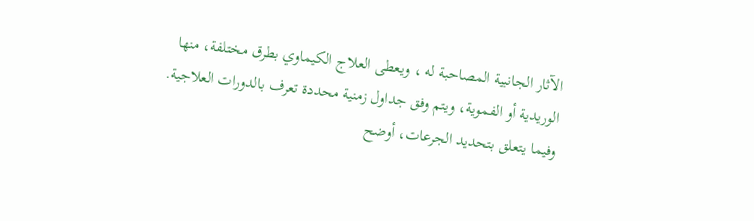الآثار الجانبية المصاحبة له ، ويعطى العلاج الكيماوي بطرق مختلفة، منها الوريدية أو الفموية، ويتم وفق جداول زمنية محددة تعرف بالدورات العلاجية.
وفيما يتعلق بتحديد الجرعات، أوضح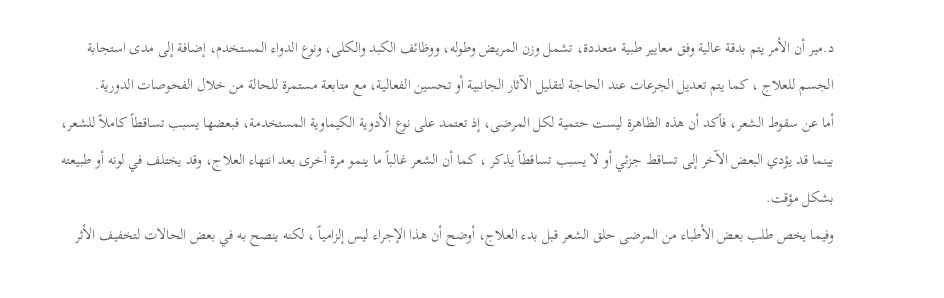د.مير أن الأمر يتم بدقة عالية وفق معايير طبية متعددة، تشمل وزن المريض وطوله، ووظائف الكبد والكلى، ونوع الدواء المستخدم، إضافة إلى مدى استجابة الجسم للعلاج ، كما يتم تعديل الجرعات عند الحاجة لتقليل الآثار الجانبية أو تحسين الفعالية، مع متابعة مستمرة للحالة من خلال الفحوصات الدورية.
أما عن سقوط الشعر، فأكد أن هذه الظاهرة ليست حتمية لكل المرضى، إذ تعتمد على نوع الأدوية الكيماوية المستخدمة، فبعضها يسبب تساقطاً كاملاً للشعر، بينما قد يؤدي البعض الآخر إلى تساقط جزئي أو لا يسبب تساقطاً يذكر ، كما أن الشعر غالباً ما ينمو مرة أخرى بعد انتهاء العلاج، وقد يختلف في لونه أو طبيعته بشكل مؤقت.
وفيما يخص طلب بعض الأطباء من المرضى حلق الشعر قبل بدء العلاج، أوضح أن هذا الإجراء ليس إلزامياً ، لكنه ينصح به في بعض الحالات لتخفيف الأثر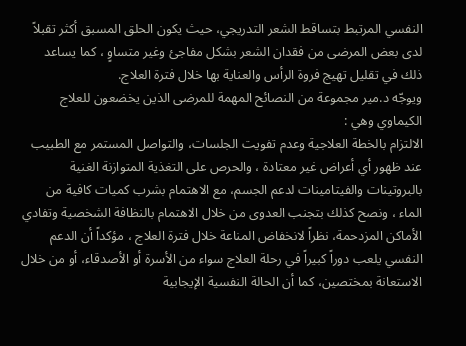النفسي المرتبط بتساقط الشعر التدريجي، حيث يكون الحلق المسبق أكثر تقبلاً لدى بعض المرضى من فقدان الشعر بشكل مفاجئ وغير متساوٍ ، كما يساعد ذلك في تقليل تهيج فروة الرأس والعناية بها خلال فترة العلاج.
ويوجّه د.مير مجموعة من النصائح المهمة للمرضى الذين يخضعون للعلاج الكيماوي وهي :
الالتزام بالخطة العلاجية وعدم تفويت الجلسات، والتواصل المستمر مع الطبيب عند ظهور أي أعراض غير معتادة ، والحرص على التغذية المتوازنة الغنية بالبروتينات والفيتامينات لدعم الجسم، مع الاهتمام بشرب كميات كافية من الماء ، ونصح كذلك بتجنب العدوى من خلال الاهتمام بالنظافة الشخصية وتفادي الأماكن المزدحمة، نظراً لانخفاض المناعة خلال فترة العلاج ، مؤكداً أن الدعم النفسي يلعب دوراً كبيراً في رحلة العلاج سواء من الأسرة أو الأصدقاء، أو من خلال الاستعانة بمختصين، كما أن الحالة النفسية الإيجابية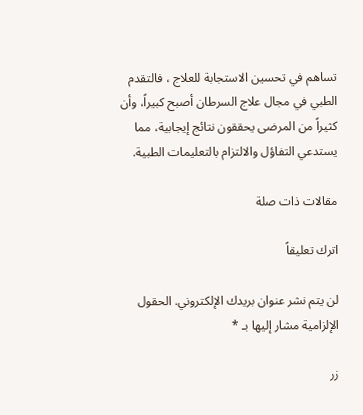تساهم في تحسين الاستجابة للعلاج ، فالتقدم الطبي في مجال علاج السرطان أصبح كبيراً، وأن كثيراً من المرضى يحققون نتائج إيجابية، مما يستدعي التفاؤل والالتزام بالتعليمات الطبية.

مقالات ذات صلة

اترك تعليقاً

لن يتم نشر عنوان بريدك الإلكتروني. الحقول الإلزامية مشار إليها بـ *

زر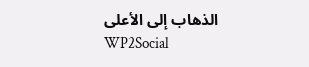الذهاب إلى الأعلى
WP2Social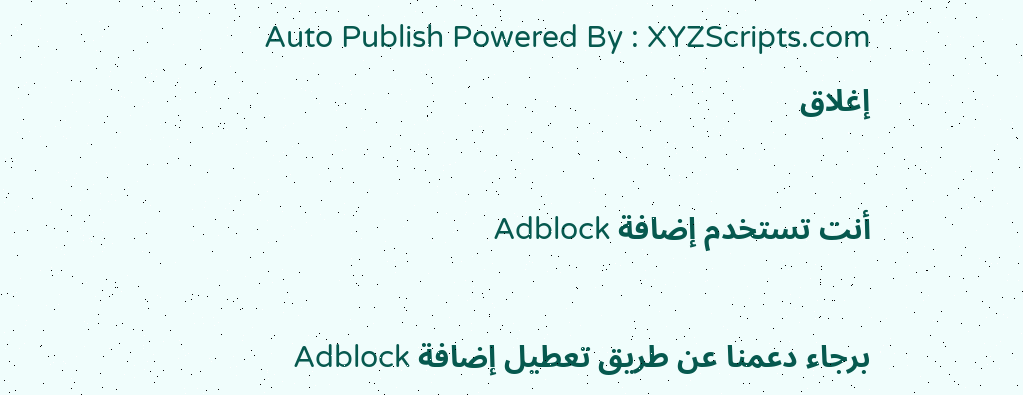Auto Publish Powered By : XYZScripts.com
إغلاق

أنت تستخدم إضافة Adblock

برجاء دعمنا عن طريق تعطيل إضافة Adblock